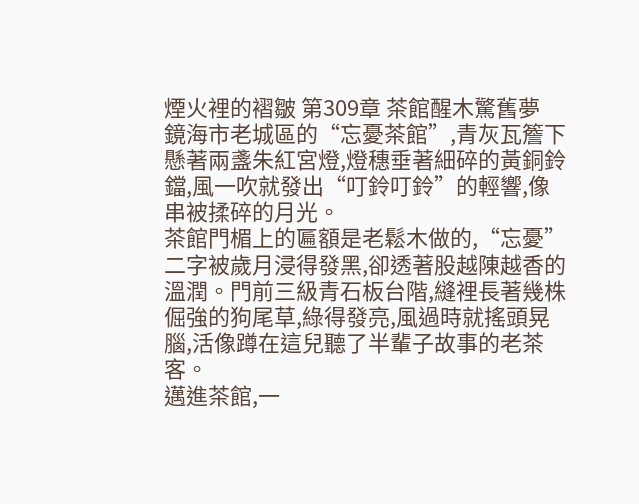煙火裡的褶皺 第309章 茶館醒木驚舊夢
鏡海市老城區的“忘憂茶館”,青灰瓦簷下懸著兩盞朱紅宮燈,燈穗垂著細碎的黃銅鈴鐺,風一吹就發出“叮鈴叮鈴”的輕響,像串被揉碎的月光。
茶館門楣上的匾額是老鬆木做的,“忘憂”二字被歲月浸得發黑,卻透著股越陳越香的溫潤。門前三級青石板台階,縫裡長著幾株倔強的狗尾草,綠得發亮,風過時就搖頭晃腦,活像蹲在這兒聽了半輩子故事的老茶客。
邁進茶館,一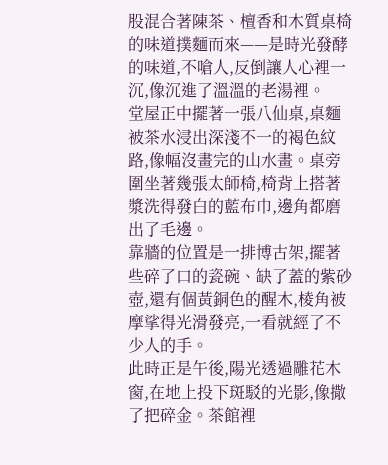股混合著陳茶、檀香和木質桌椅的味道撲麵而來——是時光發酵的味道,不嗆人,反倒讓人心裡一沉,像沉進了溫溫的老湯裡。
堂屋正中擺著一張八仙桌,桌麵被茶水浸出深淺不一的褐色紋路,像幅沒畫完的山水畫。桌旁圍坐著幾張太師椅,椅背上搭著漿洗得發白的藍布巾,邊角都磨出了毛邊。
靠牆的位置是一排博古架,擺著些碎了口的瓷碗、缺了蓋的紫砂壺,還有個黃銅色的醒木,棱角被摩挲得光滑發亮,一看就經了不少人的手。
此時正是午後,陽光透過雕花木窗,在地上投下斑駁的光影,像撒了把碎金。茶館裡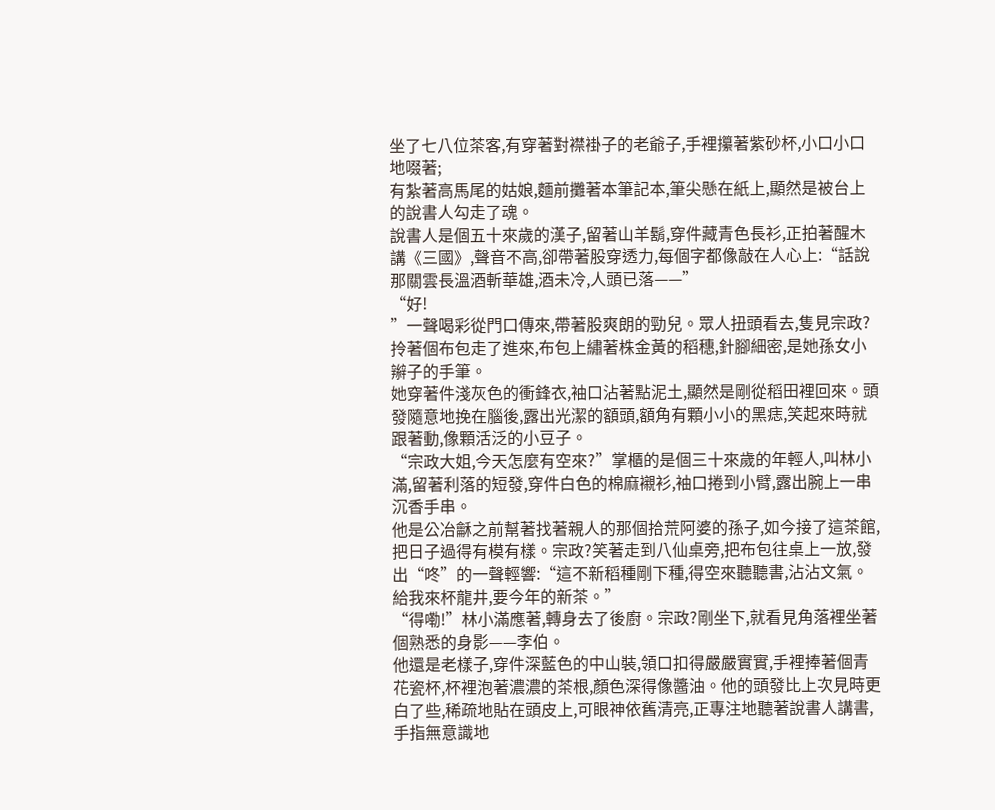坐了七八位茶客,有穿著對襟褂子的老爺子,手裡攥著紫砂杯,小口小口地啜著;
有紮著高馬尾的姑娘,麵前攤著本筆記本,筆尖懸在紙上,顯然是被台上的說書人勾走了魂。
說書人是個五十來歲的漢子,留著山羊鬍,穿件藏青色長衫,正拍著醒木講《三國》,聲音不高,卻帶著股穿透力,每個字都像敲在人心上:“話說那關雲長溫酒斬華雄,酒未冷,人頭已落——”
“好!
”一聲喝彩從門口傳來,帶著股爽朗的勁兒。眾人扭頭看去,隻見宗政?拎著個布包走了進來,布包上繡著株金黃的稻穗,針腳細密,是她孫女小辮子的手筆。
她穿著件淺灰色的衝鋒衣,袖口沾著點泥土,顯然是剛從稻田裡回來。頭發隨意地挽在腦後,露出光潔的額頭,額角有顆小小的黑痣,笑起來時就跟著動,像顆活泛的小豆子。
“宗政大姐,今天怎麼有空來?”掌櫃的是個三十來歲的年輕人,叫林小滿,留著利落的短發,穿件白色的棉麻襯衫,袖口捲到小臂,露出腕上一串沉香手串。
他是公冶龢之前幫著找著親人的那個拾荒阿婆的孫子,如今接了這茶館,把日子過得有模有樣。宗政?笑著走到八仙桌旁,把布包往桌上一放,發出“咚”的一聲輕響:“這不新稻種剛下種,得空來聽聽書,沾沾文氣。
給我來杯龍井,要今年的新茶。”
“得嘞!”林小滿應著,轉身去了後廚。宗政?剛坐下,就看見角落裡坐著個熟悉的身影——李伯。
他還是老樣子,穿件深藍色的中山裝,領口扣得嚴嚴實實,手裡捧著個青花瓷杯,杯裡泡著濃濃的茶根,顏色深得像醬油。他的頭發比上次見時更白了些,稀疏地貼在頭皮上,可眼神依舊清亮,正專注地聽著說書人講書,手指無意識地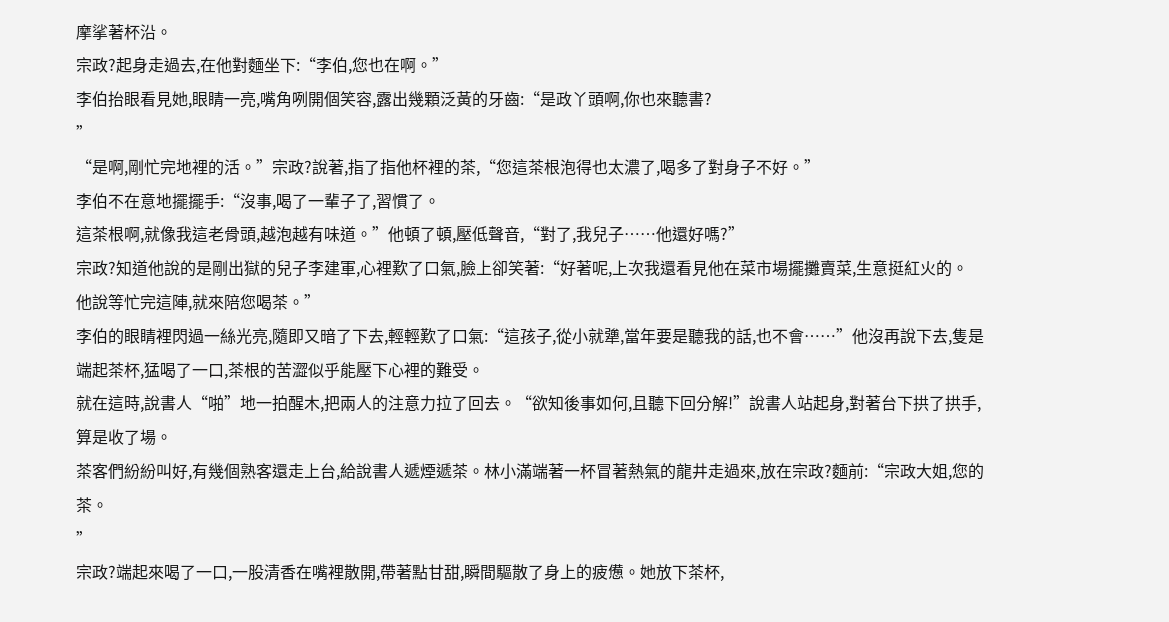摩挲著杯沿。
宗政?起身走過去,在他對麵坐下:“李伯,您也在啊。”
李伯抬眼看見她,眼睛一亮,嘴角咧開個笑容,露出幾顆泛黃的牙齒:“是政丫頭啊,你也來聽書?
”
“是啊,剛忙完地裡的活。”宗政?說著,指了指他杯裡的茶,“您這茶根泡得也太濃了,喝多了對身子不好。”
李伯不在意地擺擺手:“沒事,喝了一輩子了,習慣了。
這茶根啊,就像我這老骨頭,越泡越有味道。”他頓了頓,壓低聲音,“對了,我兒子……他還好嗎?”
宗政?知道他說的是剛出獄的兒子李建軍,心裡歎了口氣,臉上卻笑著:“好著呢,上次我還看見他在菜市場擺攤賣菜,生意挺紅火的。
他說等忙完這陣,就來陪您喝茶。”
李伯的眼睛裡閃過一絲光亮,隨即又暗了下去,輕輕歎了口氣:“這孩子,從小就犟,當年要是聽我的話,也不會……”他沒再說下去,隻是端起茶杯,猛喝了一口,茶根的苦澀似乎能壓下心裡的難受。
就在這時,說書人“啪”地一拍醒木,把兩人的注意力拉了回去。“欲知後事如何,且聽下回分解!”說書人站起身,對著台下拱了拱手,算是收了場。
茶客們紛紛叫好,有幾個熟客還走上台,給說書人遞煙遞茶。林小滿端著一杯冒著熱氣的龍井走過來,放在宗政?麵前:“宗政大姐,您的茶。
”
宗政?端起來喝了一口,一股清香在嘴裡散開,帶著點甘甜,瞬間驅散了身上的疲憊。她放下茶杯,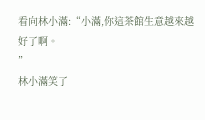看向林小滿:“小滿,你這茶館生意越來越好了啊。
”
林小滿笑了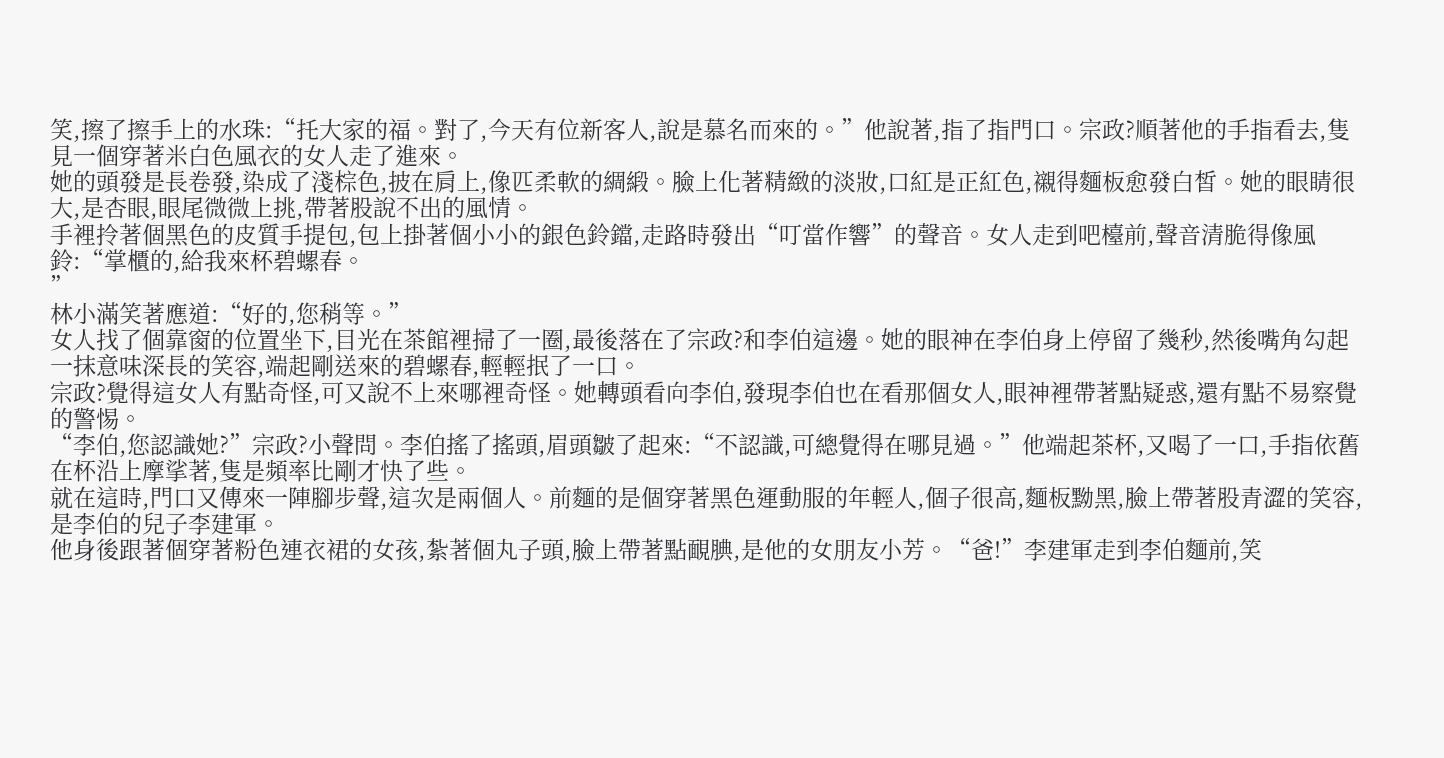笑,擦了擦手上的水珠:“托大家的福。對了,今天有位新客人,說是慕名而來的。”他說著,指了指門口。宗政?順著他的手指看去,隻見一個穿著米白色風衣的女人走了進來。
她的頭發是長卷發,染成了淺棕色,披在肩上,像匹柔軟的綢緞。臉上化著精緻的淡妝,口紅是正紅色,襯得麵板愈發白皙。她的眼睛很大,是杏眼,眼尾微微上挑,帶著股說不出的風情。
手裡拎著個黑色的皮質手提包,包上掛著個小小的銀色鈴鐺,走路時發出“叮當作響”的聲音。女人走到吧檯前,聲音清脆得像風鈴:“掌櫃的,給我來杯碧螺春。
”
林小滿笑著應道:“好的,您稍等。”
女人找了個靠窗的位置坐下,目光在茶館裡掃了一圈,最後落在了宗政?和李伯這邊。她的眼神在李伯身上停留了幾秒,然後嘴角勾起一抹意味深長的笑容,端起剛送來的碧螺春,輕輕抿了一口。
宗政?覺得這女人有點奇怪,可又說不上來哪裡奇怪。她轉頭看向李伯,發現李伯也在看那個女人,眼神裡帶著點疑惑,還有點不易察覺的警惕。
“李伯,您認識她?”宗政?小聲問。李伯搖了搖頭,眉頭皺了起來:“不認識,可總覺得在哪見過。”他端起茶杯,又喝了一口,手指依舊在杯沿上摩挲著,隻是頻率比剛才快了些。
就在這時,門口又傳來一陣腳步聲,這次是兩個人。前麵的是個穿著黑色運動服的年輕人,個子很高,麵板黝黑,臉上帶著股青澀的笑容,是李伯的兒子李建軍。
他身後跟著個穿著粉色連衣裙的女孩,紮著個丸子頭,臉上帶著點靦腆,是他的女朋友小芳。“爸!”李建軍走到李伯麵前,笑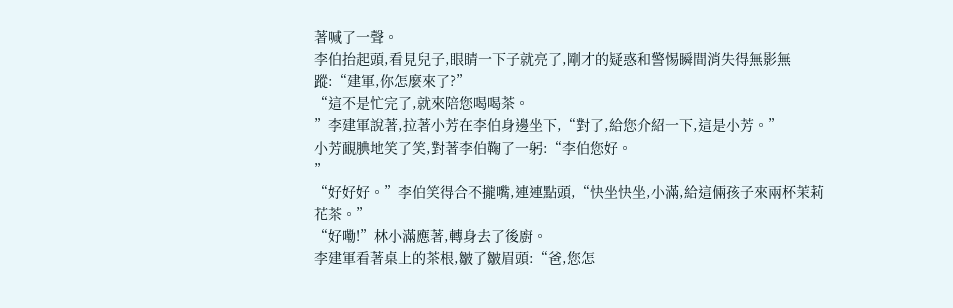著喊了一聲。
李伯抬起頭,看見兒子,眼睛一下子就亮了,剛才的疑惑和警惕瞬間消失得無影無蹤:“建軍,你怎麼來了?”
“這不是忙完了,就來陪您喝喝茶。
”李建軍說著,拉著小芳在李伯身邊坐下,“對了,給您介紹一下,這是小芳。”
小芳靦腆地笑了笑,對著李伯鞠了一躬:“李伯您好。
”
“好好好。”李伯笑得合不攏嘴,連連點頭,“快坐快坐,小滿,給這倆孩子來兩杯茉莉花茶。”
“好嘞!”林小滿應著,轉身去了後廚。
李建軍看著桌上的茶根,皺了皺眉頭:“爸,您怎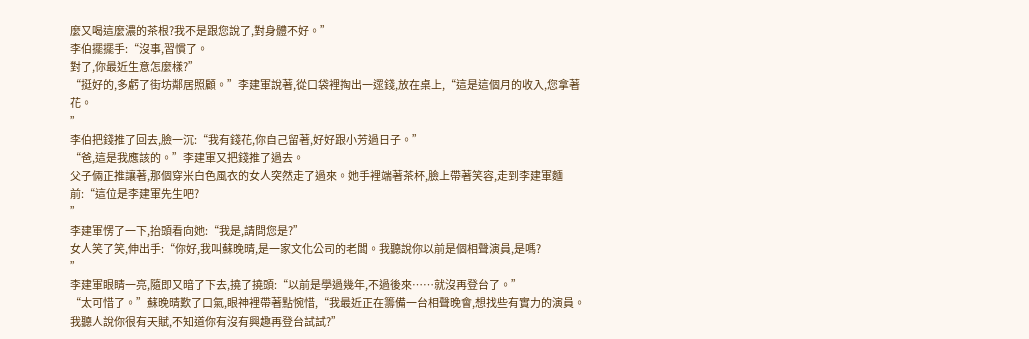麼又喝這麼濃的茶根?我不是跟您說了,對身體不好。”
李伯擺擺手:“沒事,習慣了。
對了,你最近生意怎麼樣?”
“挺好的,多虧了街坊鄰居照顧。”李建軍說著,從口袋裡掏出一遝錢,放在桌上,“這是這個月的收入,您拿著花。
”
李伯把錢推了回去,臉一沉:“我有錢花,你自己留著,好好跟小芳過日子。”
“爸,這是我應該的。”李建軍又把錢推了過去。
父子倆正推讓著,那個穿米白色風衣的女人突然走了過來。她手裡端著茶杯,臉上帶著笑容,走到李建軍麵前:“這位是李建軍先生吧?
”
李建軍愣了一下,抬頭看向她:“我是,請問您是?”
女人笑了笑,伸出手:“你好,我叫蘇晚晴,是一家文化公司的老闆。我聽說你以前是個相聲演員,是嗎?
”
李建軍眼睛一亮,隨即又暗了下去,撓了撓頭:“以前是學過幾年,不過後來……就沒再登台了。”
“太可惜了。”蘇晚晴歎了口氣,眼神裡帶著點惋惜,“我最近正在籌備一台相聲晚會,想找些有實力的演員。
我聽人說你很有天賦,不知道你有沒有興趣再登台試試?”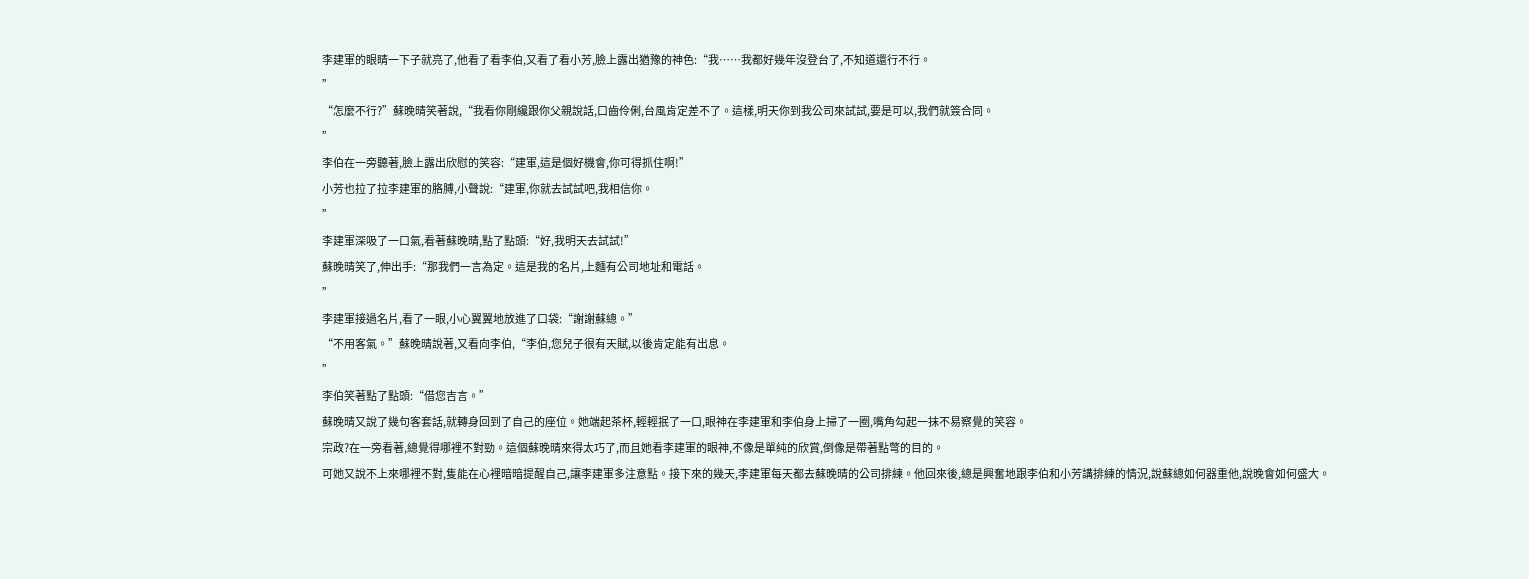李建軍的眼睛一下子就亮了,他看了看李伯,又看了看小芳,臉上露出猶豫的神色:“我……我都好幾年沒登台了,不知道還行不行。
”
“怎麼不行?”蘇晚晴笑著說,“我看你剛纔跟你父親說話,口齒伶俐,台風肯定差不了。這樣,明天你到我公司來試試,要是可以,我們就簽合同。
”
李伯在一旁聽著,臉上露出欣慰的笑容:“建軍,這是個好機會,你可得抓住啊!”
小芳也拉了拉李建軍的胳膊,小聲說:“建軍,你就去試試吧,我相信你。
”
李建軍深吸了一口氣,看著蘇晚晴,點了點頭:“好,我明天去試試!”
蘇晚晴笑了,伸出手:“那我們一言為定。這是我的名片,上麵有公司地址和電話。
”
李建軍接過名片,看了一眼,小心翼翼地放進了口袋:“謝謝蘇總。”
“不用客氣。”蘇晚晴說著,又看向李伯,“李伯,您兒子很有天賦,以後肯定能有出息。
”
李伯笑著點了點頭:“借您吉言。”
蘇晚晴又說了幾句客套話,就轉身回到了自己的座位。她端起茶杯,輕輕抿了一口,眼神在李建軍和李伯身上掃了一圈,嘴角勾起一抹不易察覺的笑容。
宗政?在一旁看著,總覺得哪裡不對勁。這個蘇晚晴來得太巧了,而且她看李建軍的眼神,不像是單純的欣賞,倒像是帶著點彆的目的。
可她又說不上來哪裡不對,隻能在心裡暗暗提醒自己,讓李建軍多注意點。接下來的幾天,李建軍每天都去蘇晚晴的公司排練。他回來後,總是興奮地跟李伯和小芳講排練的情況,說蘇總如何器重他,說晚會如何盛大。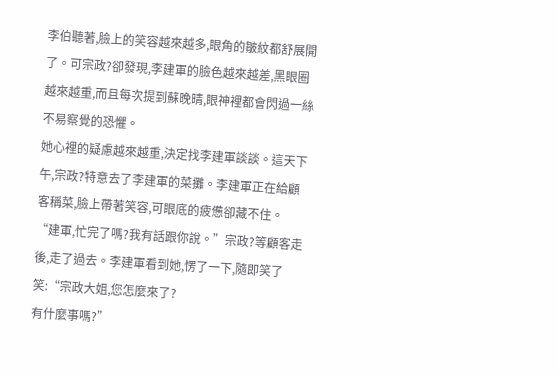李伯聽著,臉上的笑容越來越多,眼角的皺紋都舒展開了。可宗政?卻發現,李建軍的臉色越來越差,黑眼圈越來越重,而且每次提到蘇晚晴,眼神裡都會閃過一絲不易察覺的恐懼。
她心裡的疑慮越來越重,決定找李建軍談談。這天下午,宗政?特意去了李建軍的菜攤。李建軍正在給顧客稱菜,臉上帶著笑容,可眼底的疲憊卻藏不住。
“建軍,忙完了嗎?我有話跟你說。”宗政?等顧客走後,走了過去。李建軍看到她,愣了一下,隨即笑了笑:“宗政大姐,您怎麼來了?
有什麼事嗎?”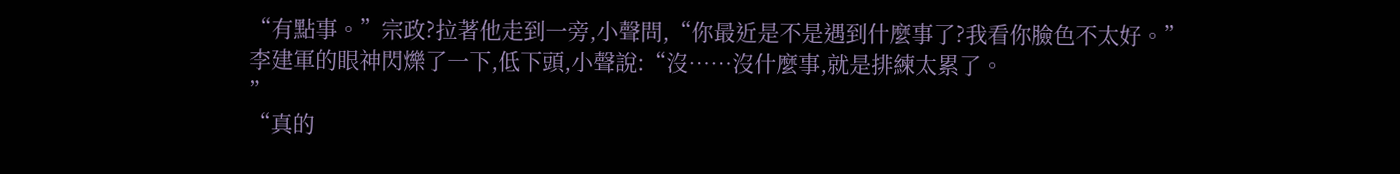“有點事。”宗政?拉著他走到一旁,小聲問,“你最近是不是遇到什麼事了?我看你臉色不太好。”
李建軍的眼神閃爍了一下,低下頭,小聲說:“沒……沒什麼事,就是排練太累了。
”
“真的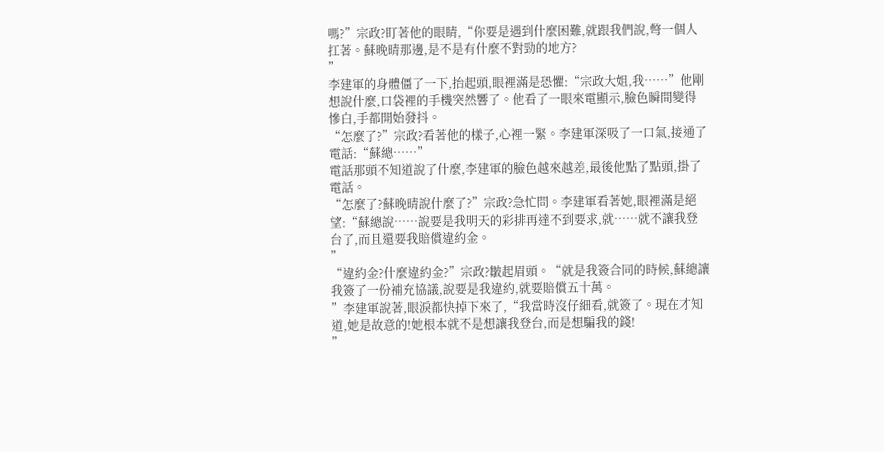嗎?”宗政?盯著他的眼睛,“你要是遇到什麼困難,就跟我們說,彆一個人扛著。蘇晚晴那邊,是不是有什麼不對勁的地方?
”
李建軍的身體僵了一下,抬起頭,眼裡滿是恐懼:“宗政大姐,我……”他剛想說什麼,口袋裡的手機突然響了。他看了一眼來電顯示,臉色瞬間變得慘白,手都開始發抖。
“怎麼了?”宗政?看著他的樣子,心裡一緊。李建軍深吸了一口氣,接通了電話:“蘇總……”
電話那頭不知道說了什麼,李建軍的臉色越來越差,最後他點了點頭,掛了電話。
“怎麼了?蘇晚晴說什麼了?”宗政?急忙問。李建軍看著她,眼裡滿是絕望:“蘇總說……說要是我明天的彩排再達不到要求,就……就不讓我登台了,而且還要我賠償違約金。
”
“違約金?什麼違約金?”宗政?皺起眉頭。“就是我簽合同的時候,蘇總讓我簽了一份補充協議,說要是我違約,就要賠償五十萬。
”李建軍說著,眼淚都快掉下來了,“我當時沒仔細看,就簽了。現在才知道,她是故意的!她根本就不是想讓我登台,而是想騙我的錢!
”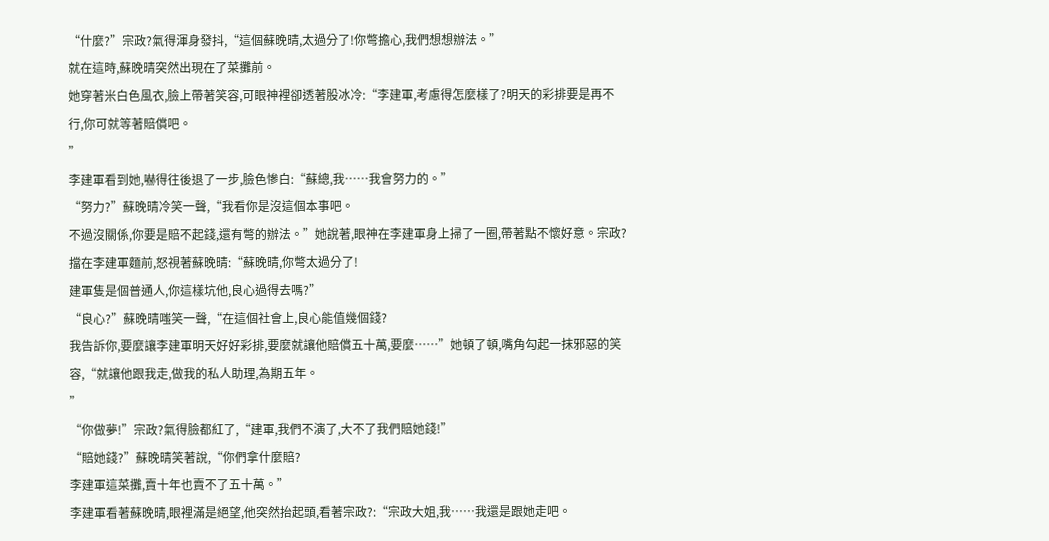“什麼?”宗政?氣得渾身發抖,“這個蘇晚晴,太過分了!你彆擔心,我們想想辦法。”
就在這時,蘇晚晴突然出現在了菜攤前。
她穿著米白色風衣,臉上帶著笑容,可眼神裡卻透著股冰冷:“李建軍,考慮得怎麼樣了?明天的彩排要是再不行,你可就等著賠償吧。
”
李建軍看到她,嚇得往後退了一步,臉色慘白:“蘇總,我……我會努力的。”
“努力?”蘇晚晴冷笑一聲,“我看你是沒這個本事吧。
不過沒關係,你要是賠不起錢,還有彆的辦法。”她說著,眼神在李建軍身上掃了一圈,帶著點不懷好意。宗政?擋在李建軍麵前,怒視著蘇晚晴:“蘇晚晴,你彆太過分了!
建軍隻是個普通人,你這樣坑他,良心過得去嗎?”
“良心?”蘇晚晴嗤笑一聲,“在這個社會上,良心能值幾個錢?
我告訴你,要麼讓李建軍明天好好彩排,要麼就讓他賠償五十萬,要麼……”她頓了頓,嘴角勾起一抹邪惡的笑容,“就讓他跟我走,做我的私人助理,為期五年。
”
“你做夢!”宗政?氣得臉都紅了,“建軍,我們不演了,大不了我們賠她錢!”
“賠她錢?”蘇晚晴笑著說,“你們拿什麼賠?
李建軍這菜攤,賣十年也賣不了五十萬。”
李建軍看著蘇晚晴,眼裡滿是絕望,他突然抬起頭,看著宗政?:“宗政大姐,我……我還是跟她走吧。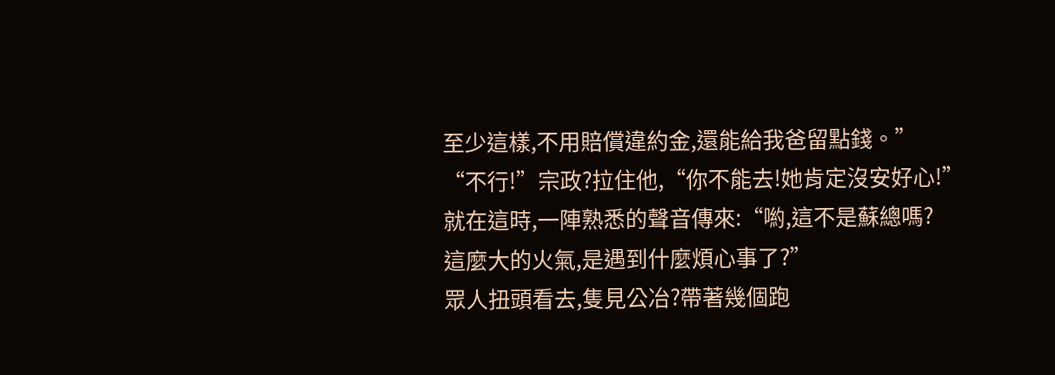至少這樣,不用賠償違約金,還能給我爸留點錢。”
“不行!”宗政?拉住他,“你不能去!她肯定沒安好心!”
就在這時,一陣熟悉的聲音傳來:“喲,這不是蘇總嗎?
這麼大的火氣,是遇到什麼煩心事了?”
眾人扭頭看去,隻見公冶?帶著幾個跑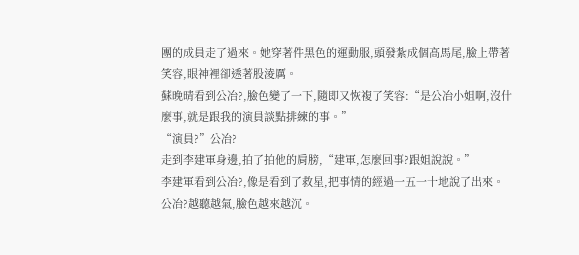團的成員走了過來。她穿著件黑色的運動服,頭發紮成個高馬尾,臉上帶著笑容,眼神裡卻透著股淩厲。
蘇晚晴看到公冶?,臉色變了一下,隨即又恢複了笑容:“是公冶小姐啊,沒什麼事,就是跟我的演員談點排練的事。”
“演員?”公冶?
走到李建軍身邊,拍了拍他的肩膀,“建軍,怎麼回事?跟姐說說。”
李建軍看到公冶?,像是看到了救星,把事情的經過一五一十地說了出來。
公冶?越聽越氣,臉色越來越沉。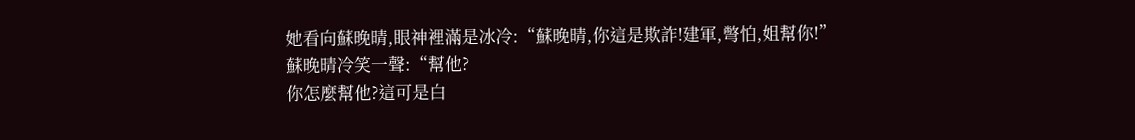她看向蘇晚晴,眼神裡滿是冰冷:“蘇晚晴,你這是欺詐!建軍,彆怕,姐幫你!”
蘇晚晴冷笑一聲:“幫他?
你怎麼幫他?這可是白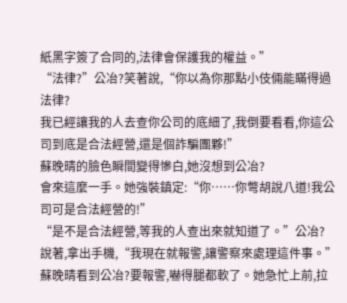紙黑字簽了合同的,法律會保護我的權益。”
“法律?”公冶?笑著說,“你以為你那點小伎倆能瞞得過法律?
我已經讓我的人去查你公司的底細了,我倒要看看,你這公司到底是合法經營,還是個詐騙團夥!”
蘇晚晴的臉色瞬間變得慘白,她沒想到公冶?
會來這麼一手。她強裝鎮定:“你……你彆胡說八道!我公司可是合法經營的!”
“是不是合法經營,等我的人查出來就知道了。”公冶?
說著,拿出手機,“我現在就報警,讓警察來處理這件事。”
蘇晚晴看到公冶?要報警,嚇得腿都軟了。她急忙上前,拉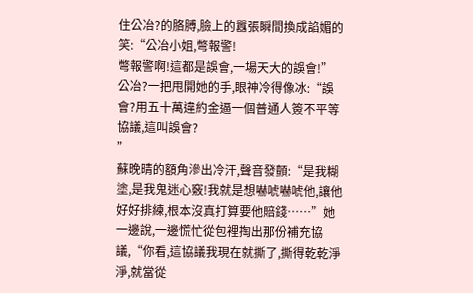住公冶?的胳膊,臉上的囂張瞬間換成諂媚的笑:“公冶小姐,彆報警!
彆報警啊!這都是誤會,一場天大的誤會!”
公冶?一把甩開她的手,眼神冷得像冰:“誤會?用五十萬違約金逼一個普通人簽不平等協議,這叫誤會?
”
蘇晚晴的額角滲出冷汗,聲音發顫:“是我糊塗,是我鬼迷心竅!我就是想嚇唬嚇唬他,讓他好好排練,根本沒真打算要他賠錢……”她一邊說,一邊慌忙從包裡掏出那份補充協議,“你看,這協議我現在就撕了,撕得乾乾淨淨,就當從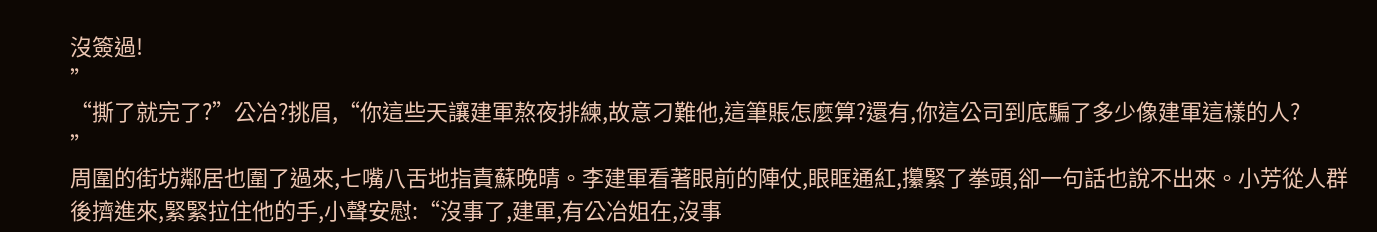沒簽過!
”
“撕了就完了?”公冶?挑眉,“你這些天讓建軍熬夜排練,故意刁難他,這筆賬怎麼算?還有,你這公司到底騙了多少像建軍這樣的人?
”
周圍的街坊鄰居也圍了過來,七嘴八舌地指責蘇晚晴。李建軍看著眼前的陣仗,眼眶通紅,攥緊了拳頭,卻一句話也說不出來。小芳從人群後擠進來,緊緊拉住他的手,小聲安慰:“沒事了,建軍,有公冶姐在,沒事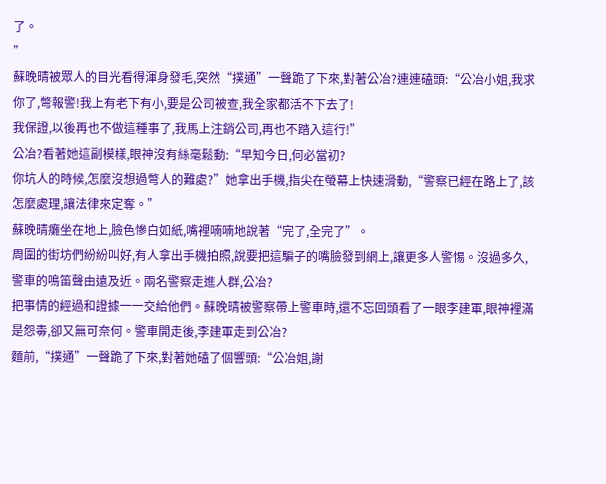了。
”
蘇晚晴被眾人的目光看得渾身發毛,突然“撲通”一聲跪了下來,對著公冶?連連磕頭:“公冶小姐,我求你了,彆報警!我上有老下有小,要是公司被查,我全家都活不下去了!
我保證,以後再也不做這種事了,我馬上注銷公司,再也不踏入這行!”
公冶?看著她這副模樣,眼神沒有絲毫鬆動:“早知今日,何必當初?
你坑人的時候,怎麼沒想過彆人的難處?”她拿出手機,指尖在螢幕上快速滑動,“警察已經在路上了,該怎麼處理,讓法律來定奪。”
蘇晚晴癱坐在地上,臉色慘白如紙,嘴裡喃喃地說著“完了,全完了”。
周圍的街坊們紛紛叫好,有人拿出手機拍照,說要把這騙子的嘴臉發到網上,讓更多人警惕。沒過多久,警車的鳴笛聲由遠及近。兩名警察走進人群,公冶?
把事情的經過和證據一一交給他們。蘇晚晴被警察帶上警車時,還不忘回頭看了一眼李建軍,眼神裡滿是怨毒,卻又無可奈何。警車開走後,李建軍走到公冶?
麵前,“撲通”一聲跪了下來,對著她磕了個響頭:“公冶姐,謝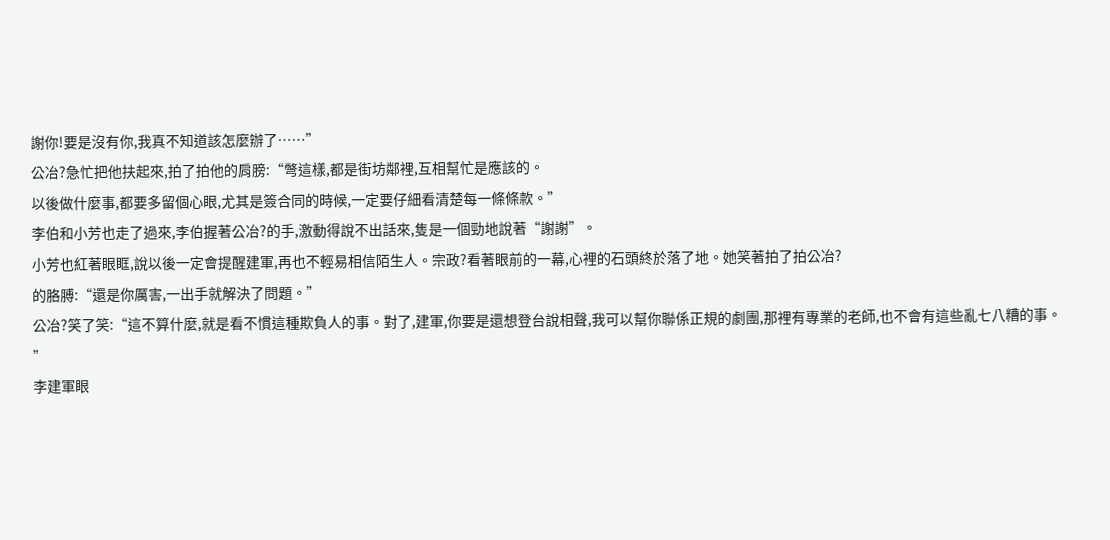謝你!要是沒有你,我真不知道該怎麼辦了……”
公冶?急忙把他扶起來,拍了拍他的肩膀:“彆這樣,都是街坊鄰裡,互相幫忙是應該的。
以後做什麼事,都要多留個心眼,尤其是簽合同的時候,一定要仔細看清楚每一條條款。”
李伯和小芳也走了過來,李伯握著公冶?的手,激動得說不出話來,隻是一個勁地說著“謝謝”。
小芳也紅著眼眶,說以後一定會提醒建軍,再也不輕易相信陌生人。宗政?看著眼前的一幕,心裡的石頭終於落了地。她笑著拍了拍公冶?
的胳膊:“還是你厲害,一出手就解決了問題。”
公冶?笑了笑:“這不算什麼,就是看不慣這種欺負人的事。對了,建軍,你要是還想登台說相聲,我可以幫你聯係正規的劇團,那裡有專業的老師,也不會有這些亂七八糟的事。
”
李建軍眼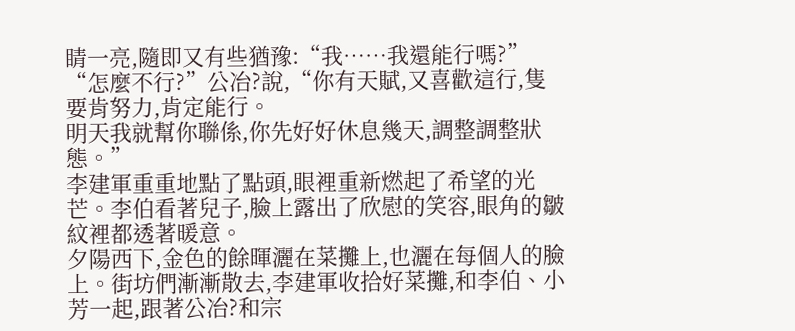睛一亮,隨即又有些猶豫:“我……我還能行嗎?”
“怎麼不行?”公冶?說,“你有天賦,又喜歡這行,隻要肯努力,肯定能行。
明天我就幫你聯係,你先好好休息幾天,調整調整狀態。”
李建軍重重地點了點頭,眼裡重新燃起了希望的光芒。李伯看著兒子,臉上露出了欣慰的笑容,眼角的皺紋裡都透著暖意。
夕陽西下,金色的餘暉灑在菜攤上,也灑在每個人的臉上。街坊們漸漸散去,李建軍收拾好菜攤,和李伯、小芳一起,跟著公冶?和宗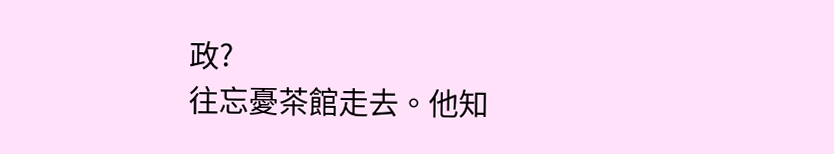政?
往忘憂茶館走去。他知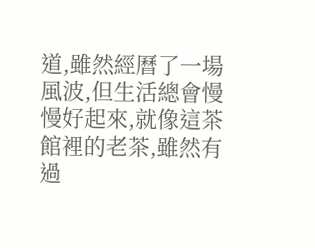道,雖然經曆了一場風波,但生活總會慢慢好起來,就像這茶館裡的老茶,雖然有過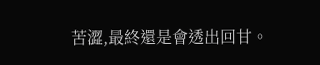苦澀,最終還是會透出回甘。